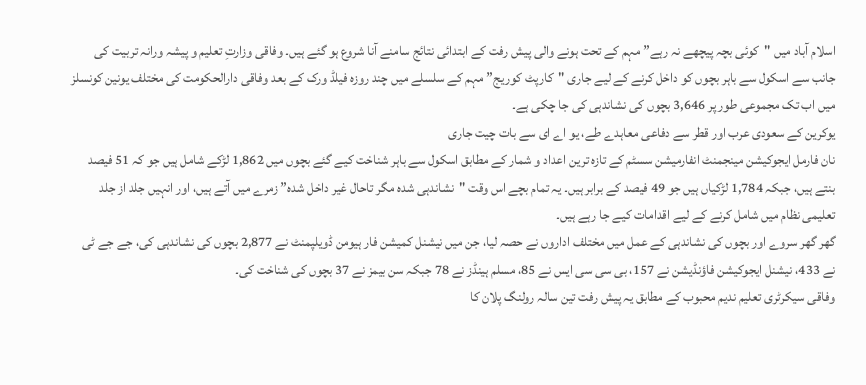اسلام آباد میں "کوئی بچہ پیچھے نہ رہے” مہم کے تحت ہونے والی پیش رفت کے ابتدائی نتائج سامنے آنا شروع ہو گئے ہیں۔ وفاقی وزارتِ تعلیم و پیشہ ورانہ تربیت کی جانب سے اسکول سے باہر بچوں کو داخل کرنے کے لیے جاری "کارپٹ کوریج” مہم کے سلسلے میں چند روزہ فیلڈ ورک کے بعد وفاقی دارالحکومت کی مختلف یونین کونسلز میں اب تک مجموعی طور پر 3,646 بچوں کی نشاندہی کی جا چکی ہے۔
یوکرین کے سعودی عرب اور قطر سے دفاعی معاہدے طے، یو اے ای سے بات چیت جاری
نان فارمل ایجوکیشن مینجمنٹ انفارمیشن سسٹم کے تازہ ترین اعداد و شمار کے مطابق اسکول سے باہر شناخت کیے گئے بچوں میں 1,862 لڑکے شامل ہیں جو کہ 51 فیصد بنتے ہیں، جبکہ 1,784 لڑکیاں ہیں جو 49 فیصد کے برابر ہیں۔ یہ تمام بچے اس وقت "نشاندہی شدہ مگر تاحال غیر داخل شدہ” زمرے میں آتے ہیں، اور انہیں جلد از جلد تعلیمی نظام میں شامل کرنے کے لیے اقدامات کیے جا رہے ہیں۔
گھر گھر سروے اور بچوں کی نشاندہی کے عمل میں مختلف اداروں نے حصہ لیا، جن میں نیشنل کمیشن فار ہیومن ڈویلپمنٹ نے 2,877 بچوں کی نشاندہی کی، جے جے ٹی نے 433، نیشنل ایجوکیشن فاؤنڈیشن نے 157، بی سی سی ایس نے 85، مسلم ہینڈز نے 78 جبکہ سن بیمز نے 37 بچوں کی شناخت کی۔
وفاقی سیکرٹری تعلیم ندیم محبوب کے مطابق یہ پیش رفت تین سالہ رولنگ پلان کا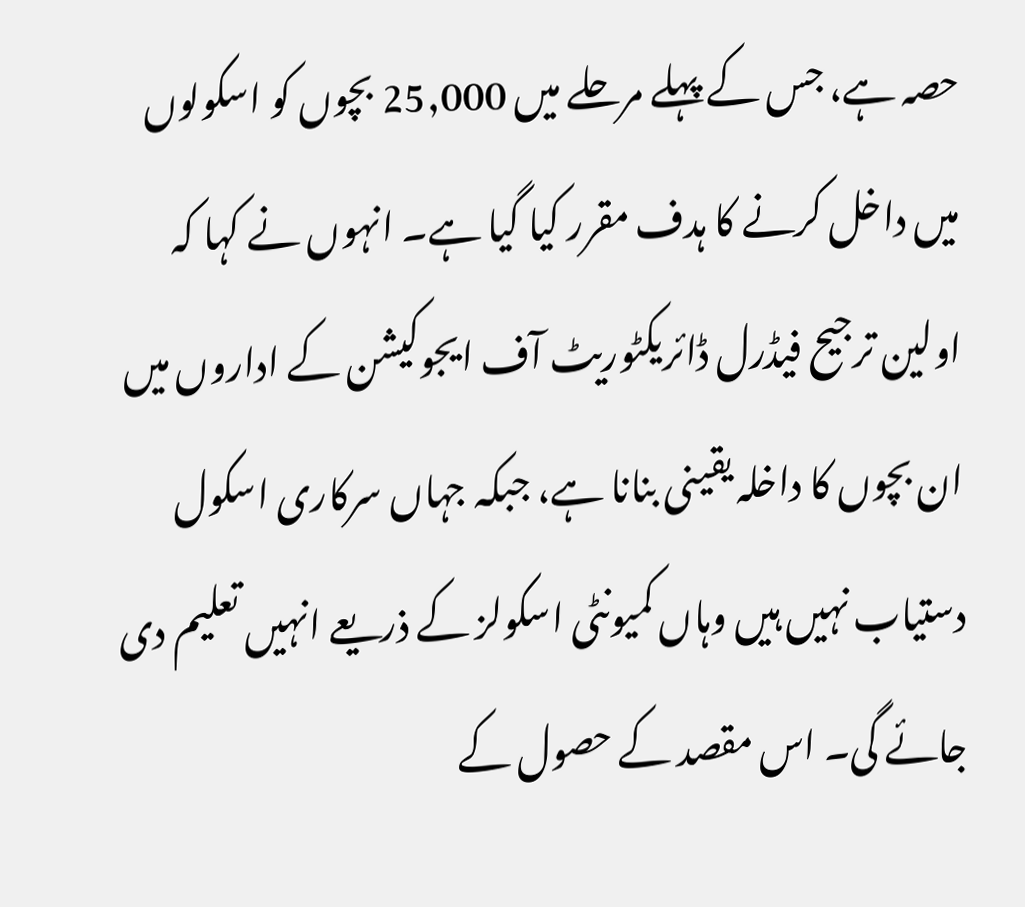حصہ ہے، جس کے پہلے مرحلے میں 25,000 بچوں کو اسکولوں میں داخل کرنے کا ہدف مقرر کیا گیا ہے۔ انہوں نے کہا کہ اولین ترجیح فیڈرل ڈائریکٹوریٹ آف ایجوکیشن کے اداروں میں ان بچوں کا داخلہ یقینی بنانا ہے، جبکہ جہاں سرکاری اسکول دستیاب نہیں ہیں وہاں کمیونٹی اسکولز کے ذریعے انہیں تعلیم دی جائے گی۔ اس مقصد کے حصول کے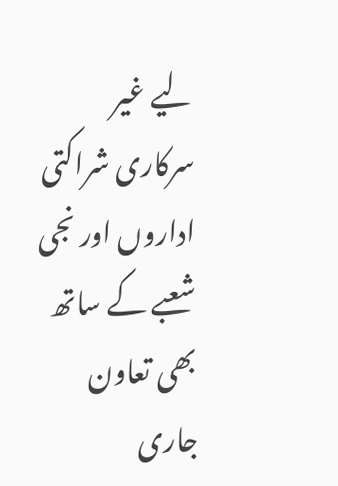لیے غیر سرکاری شراکتی اداروں اور نجی شعبے کے ساتھ بھی تعاون جاری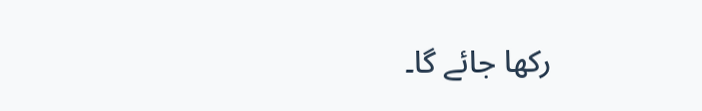رکھا جائے گا۔